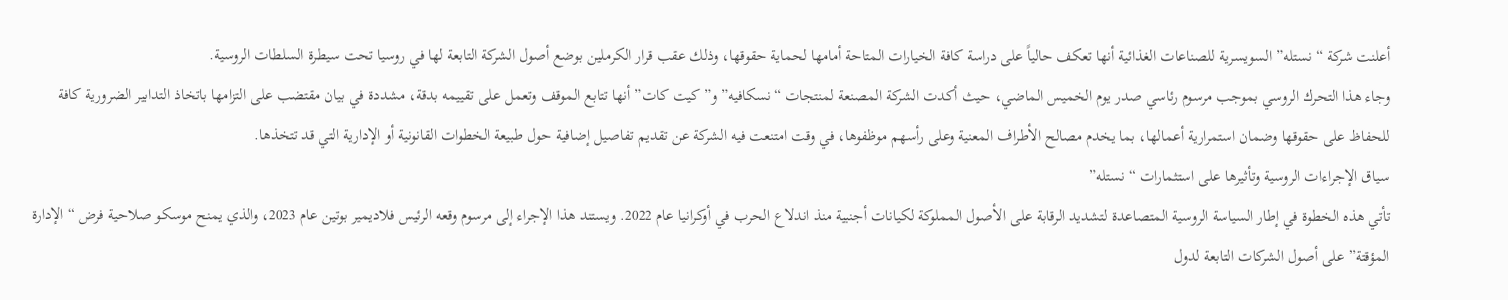أعلنت شركة “نستله” السويسرية للصناعات الغذائية أنها تعكف حالياً على دراسة كافة الخيارات المتاحة أمامها لحماية حقوقها، وذلك عقب قرار الكرملين بوضع أصول الشركة التابعة لها في روسيا تحت سيطرة السلطات الروسية.
وجاء هذا التحرك الروسي بموجب مرسوم رئاسي صدر يوم الخميس الماضي، حيث أكدت الشركة المصنعة لمنتجات “نسكافيه” و”كيت كات” أنها تتابع الموقف وتعمل على تقييمه بدقة، مشددة في بيان مقتضب على التزامها باتخاذ التدابير الضرورية كافة للحفاظ على حقوقها وضمان استمرارية أعمالها، بما يخدم مصالح الأطراف المعنية وعلى رأسهم موظفوها، في وقت امتنعت فيه الشركة عن تقديم تفاصيل إضافية حول طبيعة الخطوات القانونية أو الإدارية التي قد تتخذها.
سياق الإجراءات الروسية وتأثيرها على استثمارات “نستله”
تأتي هذه الخطوة في إطار السياسة الروسية المتصاعدة لتشديد الرقابة على الأصول المملوكة لكيانات أجنبية منذ اندلاع الحرب في أوكرانيا عام 2022. ويستند هذا الإجراء إلى مرسوم وقعه الرئيس فلاديمير بوتين عام 2023، والذي يمنح موسكو صلاحية فرض “الإدارة المؤقتة” على أصول الشركات التابعة لدول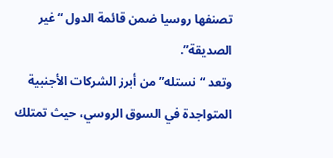تصنفها روسيا ضمن قائمة الدول “غير الصديقة”.
وتعد “نستله” من أبرز الشركات الأجنبية المتواجدة في السوق الروسي، حيث تمتلك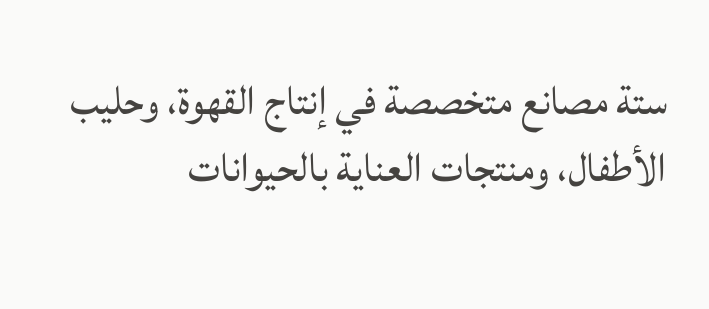ستة مصانع متخصصة في إنتاج القهوة، وحليب الأطفال، ومنتجات العناية بالحيوانات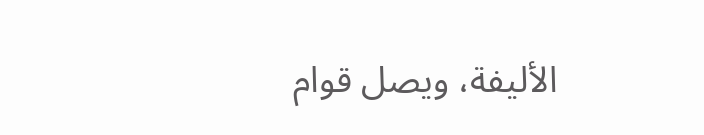الأليفة، ويصل قوام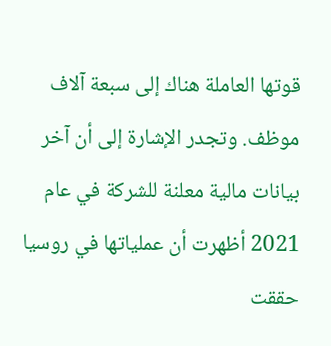قوتها العاملة هناك إلى سبعة آلاف موظف. وتجدر الإشارة إلى أن آخر بيانات مالية معلنة للشركة في عام 2021 أظهرت أن عملياتها في روسيا حققت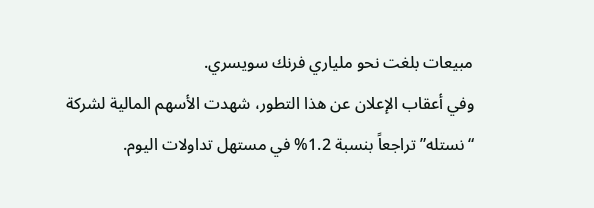مبيعات بلغت نحو ملياري فرنك سويسري.
وفي أعقاب الإعلان عن هذا التطور، شهدت الأسهم المالية لشركة “نستله” تراجعاً بنسبة 1.2% في مستهل تداولات اليوم.